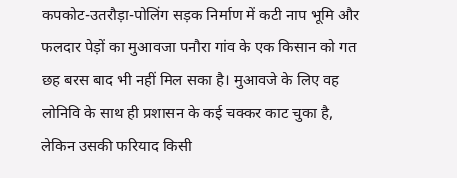कपकोट-उतरौड़ा-पोलिंग सड़क निर्माण में कटी नाप भूमि और फलदार पेड़ों का मुआवजा पनौरा गांव के एक किसान को गत छह बरस बाद भी नहीं मिल सका है। मुआवजे के लिए वह लोनिवि के साथ ही प्रशासन के कई चक्कर काट चुका है, लेकिन उसकी फरियाद किसी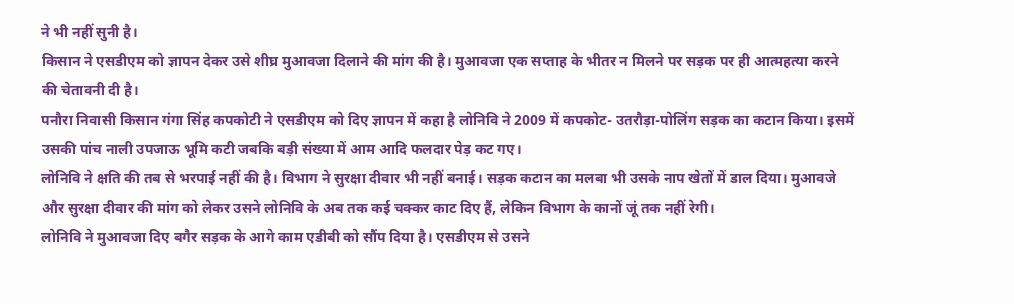ने भी नहीं सुनी है।
किसान ने एसडीएम को ज्ञापन देकर उसे शीघ्र मुआवजा दिलाने की मांग की है। मुआवजा एक सप्ताह के भीतर न मिलने पर सड़क पर ही आत्महत्या करने की चेतावनी दी है।
पनौरा निवासी किसान गंगा सिंह कपकोटी ने एसडीएम को दिए ज्ञापन में कहा है लोनिवि ने 2009 में कपकोट- उतरौड़ा-पोलिंग सड़क का कटान किया। इसमें उसकी पांच नाली उपजाऊ भूमि कटी जबकि बड़ी संख्या में आम आदि फलदार पेड़ कट गए।
लोनिवि ने क्षति की तब से भरपाई नहीं की है। विभाग ने सुरक्षा दीवार भी नहीं बनाई। सड़क कटान का मलबा भी उसके नाप खेतों में डाल दिया। मुआवजे और सुरक्षा दीवार की मांग को लेकर उसने लोनिवि के अब तक कई चक्कर काट दिए हैं, लेकिन विभाग के कानों जूं तक नहीं रेगी।
लोनिवि ने मुआवजा दिए बगैर सड़क के आगे काम एडीबी को सौंप दिया है। एसडीएम से उसने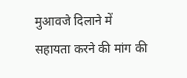मुआवजे दिलाने में सहायता करने की मांग की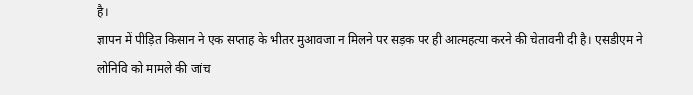है।
ज्ञापन में पीड़ित किसान ने एक सप्ताह के भीतर मुआवजा न मिलने पर सड़क पर ही आत्महत्या करने की चेतावनी दी है। एसडीएम ने लोनिवि को मामले की जांच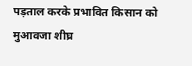पड़ताल करके प्रभावित किसान को मुआवजा शीघ्र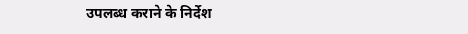उपलब्ध कराने के निर्देश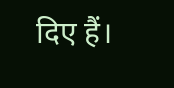दिए हैं।